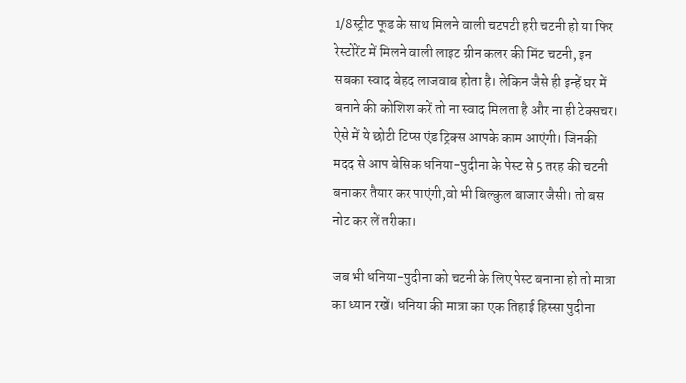1/8स्ट्रीट फूड के साथ मिलने वाली चटपटी हरी चटनी हो या फिर रेस्टोरेंट में मिलने वाली लाइट ग्रीन कलर की मिंट चटनी, इन सबका स्वाद बेहद लाजवाब होता है। लेकिन जैसे ही इन्हें घर में बनाने की कोशिश करें तो ना स्वाद मिलता है और ना ही टेक्सचर। ऐसे में ये छोटी टिप्स एंड ट्रिक्स आपके काम आएंगी। जिनकी मदद से आप बेसिक धनिया-पुदीना के पेस्ट से 5 तरह की चटनी बनाकर तैयार कर पाएंगी,वो भी बिल्कुल बाजार जैसी। तो बस नोट कर लें तरीका।

जब भी धनिया-पुदीना को चटनी के लिए पेस्ट बनाना हो तो मात्रा का ध्यान रखें। धनिया की मात्रा का एक तिहाई हिस्सा पुदीना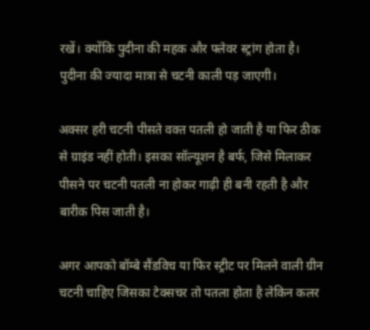रखें। क्योंकि पुदीना की महक और फ्लेवर स्ट्रांग होता है। पुदीना की ज्यादा मात्रा से चटनी काली पड़ जाएगी।

अक्सर हरी चटनी पीसते वक्त पतली हो जाती है या फिर ठीक से ग्राइंड नहीं होती। इसका सॉल्यूशन है बर्फ, जिसे मिलाकर पीसने पर चटनी पतली ना होकर गाढ़ी ही बनी रहती है और बारीक पिस जाती है।

अगर आपको बॉम्बे सैंडविच या फिर स्ट्रीट पर मिलने वाली ग्रीन चटनी चाहिए जिसका टेक्सचर तो पतला होता है लेकिन कलर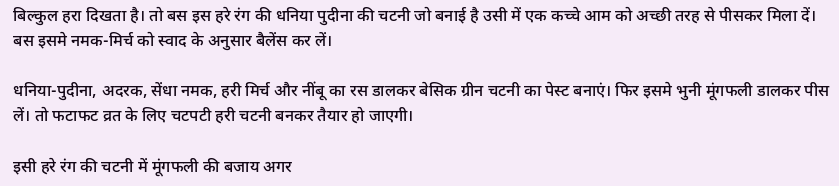बिल्कुल हरा दिखता है। तो बस इस हरे रंग की धनिया पुदीना की चटनी जो बनाई है उसी में एक कच्चे आम को अच्छी तरह से पीसकर मिला दें। बस इसमे नमक-मिर्च को स्वाद के अनुसार बैलेंस कर लें।

धनिया-पुदीना, अदरक, सेंधा नमक, हरी मिर्च और नींबू का रस डालकर बेसिक ग्रीन चटनी का पेस्ट बनाएं। फिर इसमे भुनी मूंगफली डालकर पीस लें। तो फटाफट व्रत के लिए चटपटी हरी चटनी बनकर तैयार हो जाएगी।

इसी हरे रंग की चटनी में मूंगफली की बजाय अगर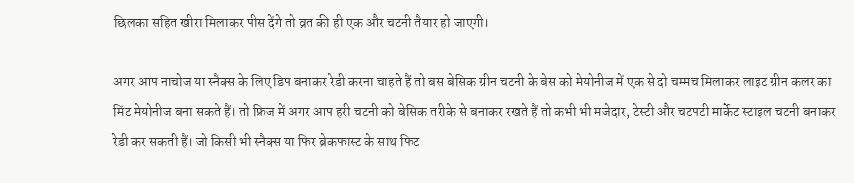छिलका सहित खीरा मिलाकर पीस देंगे तो व्रत की ही एक और चटनी तैयार हो जाएगी।

अगर आप नाचोज या स्नैक्स के लिए डिप बनाकर रेडी करना चाहते हैं तो बस बेसिक ग्रीन चटनी के बेस को मेयोनीज में एक से दो चम्मच मिलाकर लाइट ग्रीन कलर का मिंट मेयोनीज बना सकते हैं। तो फ्रिज में अगर आप हरी चटनी को बेसिक तरीके से बनाकर रखते हैं तो कभी भी मजेदार, टेस्टी और चटपटी मार्केट स्टाइल चटनी बनाकर रेडी कर सकती हैं। जो किसी भी स्नैक्स या फिर ब्रेकफास्ट के साथ फिट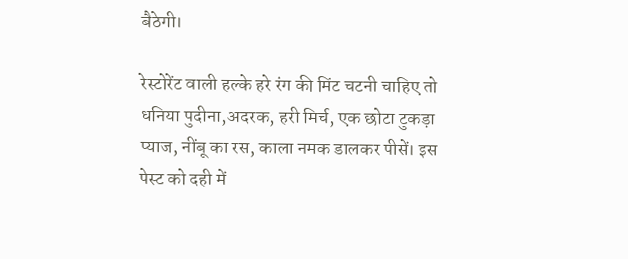बैठेगी।

रेस्टोरेंट वाली हल्के हरे रंग की मिंट चटनी चाहिए तो धनिया पुदीना,अदरक, हरी मिर्च, एक छोटा टुकड़ा प्याज, नींबू का रस, काला नमक डालकर पीसें। इस पेस्ट को दही में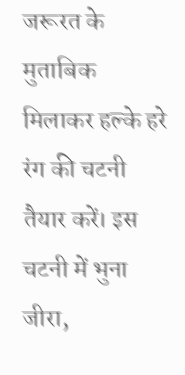जरूरत के मुताबिक मिलाकर हल्के हरे रंग की चटनी तैयार करें। इस चटनी में भुना जीरा,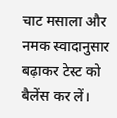चाट मसाला और नमक स्वादानुसार बढ़ाकर टेस्ट को बैलेंस कर लें।